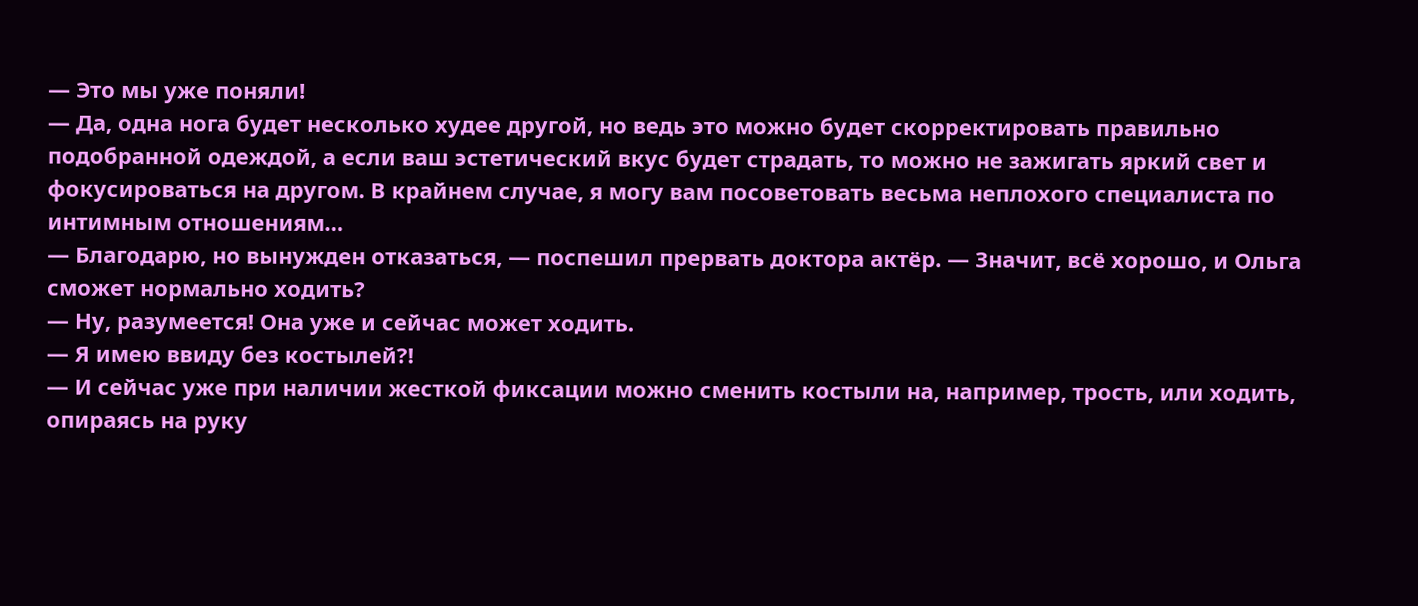— Это мы уже поняли!
— Да, одна нога будет несколько худее другой, но ведь это можно будет скорректировать правильно подобранной одеждой, а если ваш эстетический вкус будет страдать, то можно не зажигать яркий свет и фокусироваться на другом. В крайнем случае, я могу вам посоветовать весьма неплохого специалиста по интимным отношениям…
— Благодарю, но вынужден отказаться, — поспешил прервать доктора актёр. — Значит, всё хорошо, и Ольга сможет нормально ходить?
— Ну, разумеется! Она уже и сейчас может ходить.
— Я имею ввиду без костылей?!
— И сейчас уже при наличии жесткой фиксации можно сменить костыли на, например, трость, или ходить, опираясь на руку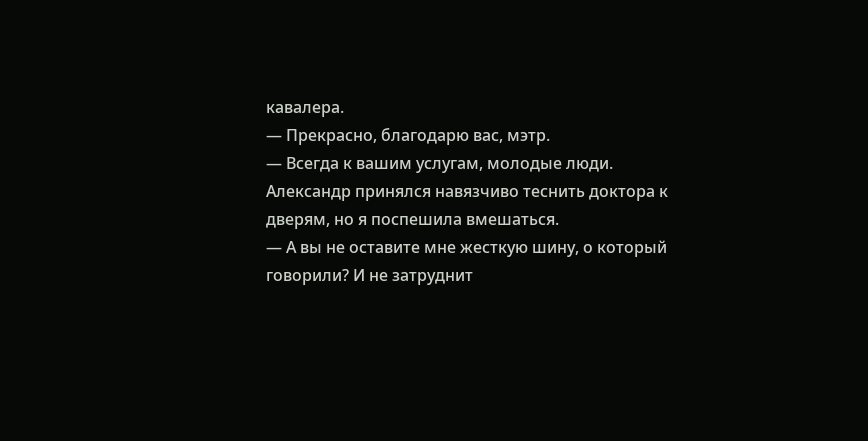кавалера.
— Прекрасно, благодарю вас, мэтр.
— Всегда к вашим услугам, молодые люди.
Александр принялся навязчиво теснить доктора к дверям, но я поспешила вмешаться.
— А вы не оставите мне жесткую шину, о который говорили? И не затруднит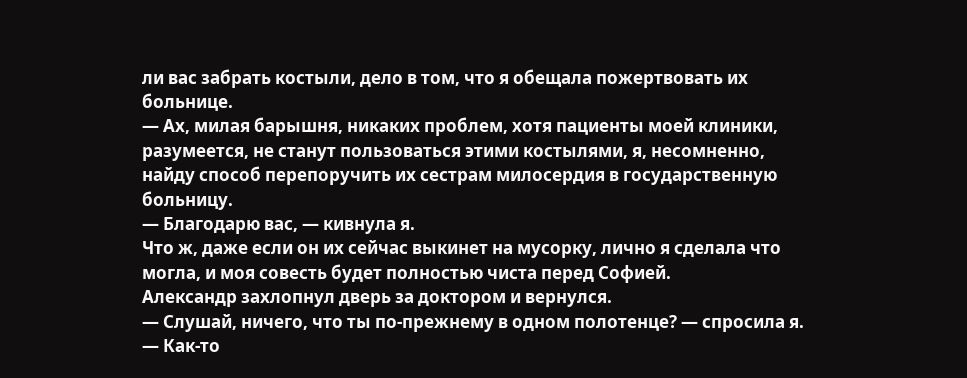ли вас забрать костыли, дело в том, что я обещала пожертвовать их больнице.
— Ах, милая барышня, никаких проблем, хотя пациенты моей клиники, разумеется, не станут пользоваться этими костылями, я, несомненно, найду способ перепоручить их сестрам милосердия в государственную больницу.
— Благодарю вас, — кивнула я.
Что ж, даже если он их сейчас выкинет на мусорку, лично я сделала что могла, и моя совесть будет полностью чиста перед Софией.
Александр захлопнул дверь за доктором и вернулся.
— Слушай, ничего, что ты по-прежнему в одном полотенце? — спросила я. — Как-то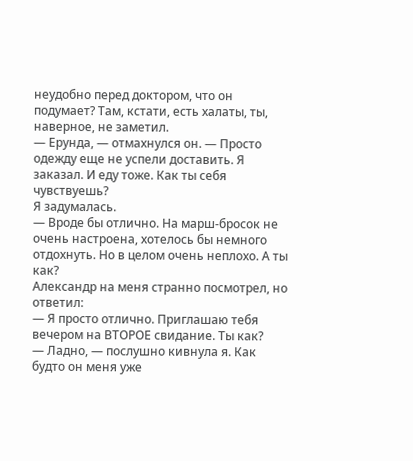неудобно перед доктором, что он подумает? Там, кстати, есть халаты, ты, наверное, не заметил.
— Ерунда, — отмахнулся он. — Просто одежду еще не успели доставить. Я заказал. И еду тоже. Как ты себя чувствуешь?
Я задумалась.
— Вроде бы отлично. На марш-бросок не очень настроена, хотелось бы немного отдохнуть. Но в целом очень неплохо. А ты как?
Александр на меня странно посмотрел, но ответил:
— Я просто отлично. Приглашаю тебя вечером на ВТОРОЕ свидание. Ты как?
— Ладно, — послушно кивнула я. Как будто он меня уже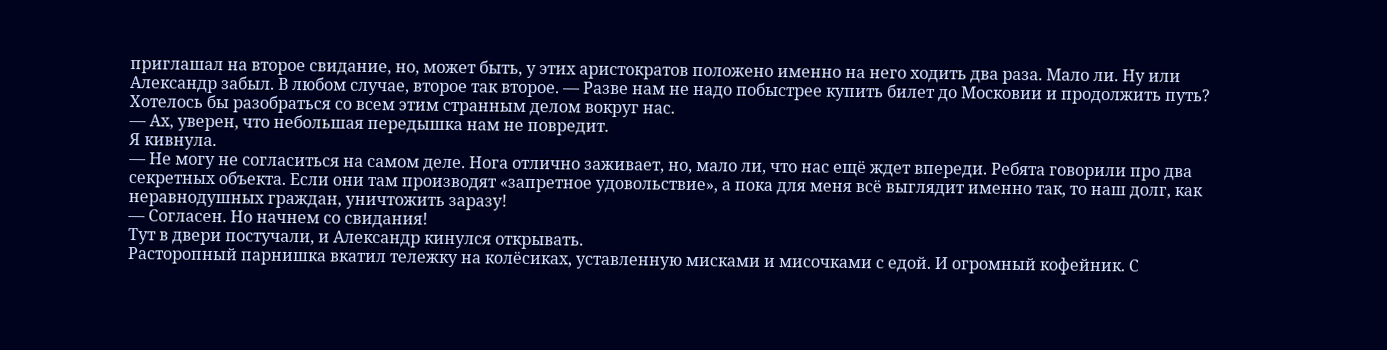приглашал на второе свидание, но, может быть, у этих аристократов положено именно на него ходить два раза. Мало ли. Ну или Александр забыл. В любом случае, второе так второе. — Разве нам не надо побыстрее купить билет до Московии и продолжить путь? Хотелось бы разобраться со всем этим странным делом вокруг нас.
— Ах, уверен, что небольшая передышка нам не повредит.
Я кивнула.
— Не могу не согласиться на самом деле. Нога отлично заживает, но, мало ли, что нас ещё ждет впереди. Ребята говорили про два секретных объекта. Если они там производят «запретное удовольствие», а пока для меня всё выглядит именно так, то наш долг, как неравнодушных граждан, уничтожить заразу!
— Согласен. Но начнем со свидания!
Тут в двери постучали, и Александр кинулся открывать.
Расторопный парнишка вкатил тележку на колёсиках, уставленную мисками и мисочками с едой. И огромный кофейник. С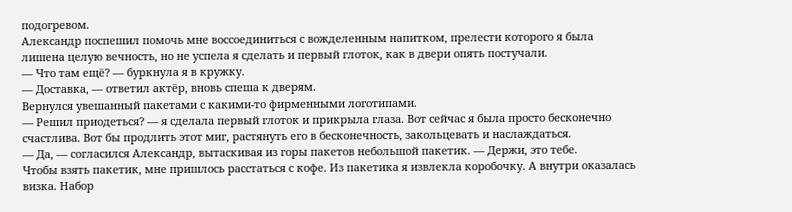подогревом.
Александр поспешил помочь мне воссоединиться с вожделенным напитком, прелести которого я была лишена целую вечность, но не успела я сделать и первый глоток, как в двери опять постучали.
— Что там ещё? — буркнула я в кружку.
— Доставка, — ответил актёр, вновь спеша к дверям.
Вернулся увешанный пакетами с какими-то фирменными логотипами.
— Решил приодеться? — я сделала первый глоток и прикрыла глаза. Вот сейчас я была просто бесконечно счастлива. Вот бы продлить этот миг, растянуть его в бесконечность, закольцевать и наслаждаться.
— Да, — согласился Александр, вытаскивая из горы пакетов небольшой пакетик. — Держи, это тебе.
Чтобы взять пакетик, мне пришлось расстаться с кофе. Из пакетика я извлекла коробочку. А внутри оказалась визка. Набор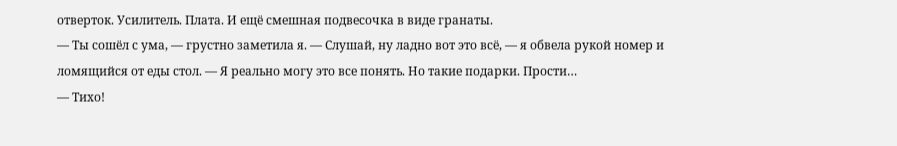отверток. Усилитель. Плата. И ещё смешная подвесочка в виде гранаты.
— Ты сошёл с ума, — грустно заметила я. — Слушай, ну ладно вот это всё, — я обвела рукой номер и ломящийся от еды стол. — Я реально могу это все понять. Но такие подарки. Прости…
— Тихо!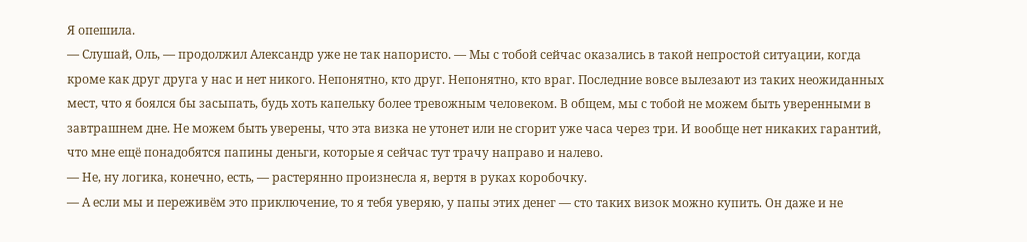Я опешила.
— Слушай, Оль, — продолжил Александр уже не так напористо. — Мы с тобой сейчас оказались в такой непростой ситуации, когда кроме как друг друга у нас и нет никого. Непонятно, кто друг. Непонятно, кто враг. Последние вовсе вылезают из таких неожиданных мест, что я боялся бы засыпать, будь хоть капельку более тревожным человеком. В общем, мы с тобой не можем быть уверенными в завтрашнем дне. Не можем быть уверены, что эта визка не утонет или не сгорит уже часа через три. И вообще нет никаких гарантий, что мне ещё понадобятся папины деньги, которые я сейчас тут трачу направо и налево.
— Не, ну логика, конечно, есть, — растерянно произнесла я, вертя в руках коробочку.
— А если мы и переживём это приключение, то я тебя уверяю, у папы этих денег — сто таких визок можно купить. Он даже и не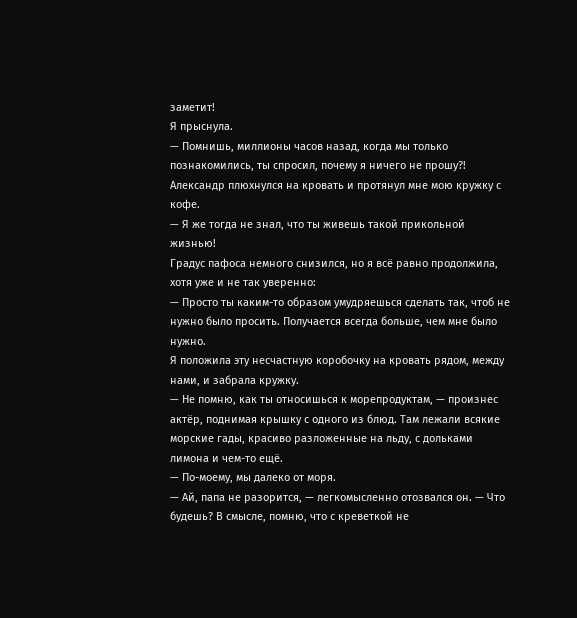заметит!
Я прыснула.
— Помнишь, миллионы часов назад, когда мы только познакомились, ты спросил, почему я ничего не прошу?!
Александр плюхнулся на кровать и протянул мне мою кружку с кофе.
— Я же тогда не знал, что ты живешь такой прикольной жизнью!
Градус пафоса немного снизился, но я всё равно продолжила, хотя уже и не так уверенно:
— Просто ты каким-то образом умудряешься сделать так, чтоб не нужно было просить. Получается всегда больше, чем мне было нужно.
Я положила эту несчастную коробочку на кровать рядом, между нами, и забрала кружку.
— Не помню, как ты относишься к морепродуктам, — произнес актёр, поднимая крышку с одного из блюд. Там лежали всякие морские гады, красиво разложенные на льду, с дольками лимона и чем-то ещё.
— По-моему, мы далеко от моря.
— Ай, папа не разорится, — легкомысленно отозвался он. — Что будешь? В смысле, помню, что с креветкой не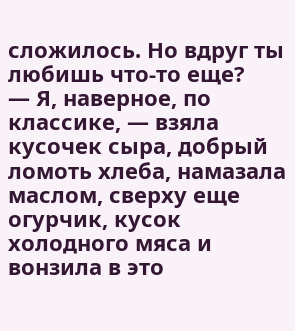сложилось. Но вдруг ты любишь что-то еще?
— Я, наверное, по классике, — взяла кусочек сыра, добрый ломоть хлеба, намазала маслом, сверху еще огурчик, кусок холодного мяса и вонзила в это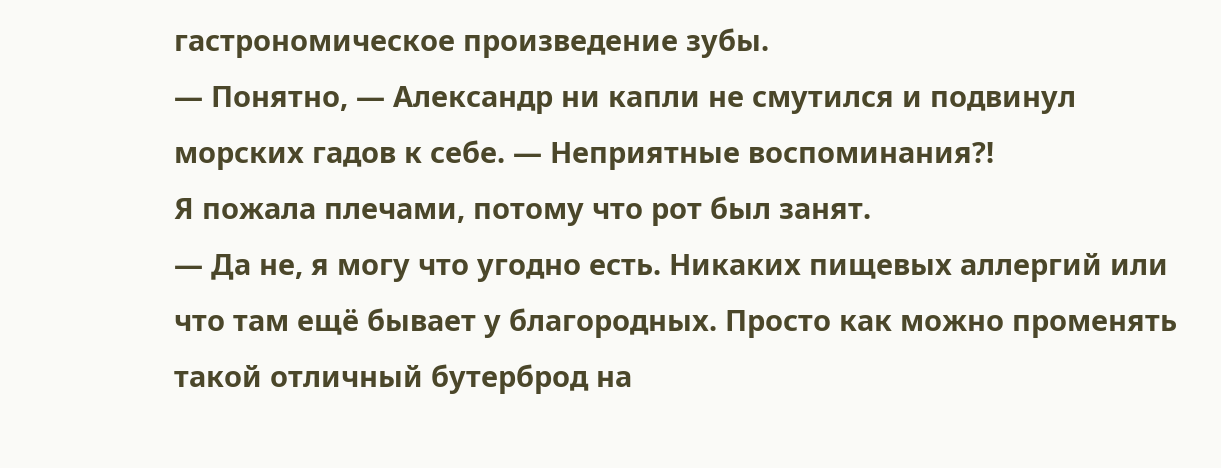гастрономическое произведение зубы.
— Понятно, — Александр ни капли не смутился и подвинул морских гадов к себе. — Неприятные воспоминания?!
Я пожала плечами, потому что рот был занят.
— Да не, я могу что угодно есть. Никаких пищевых аллергий или что там ещё бывает у благородных. Просто как можно променять такой отличный бутерброд на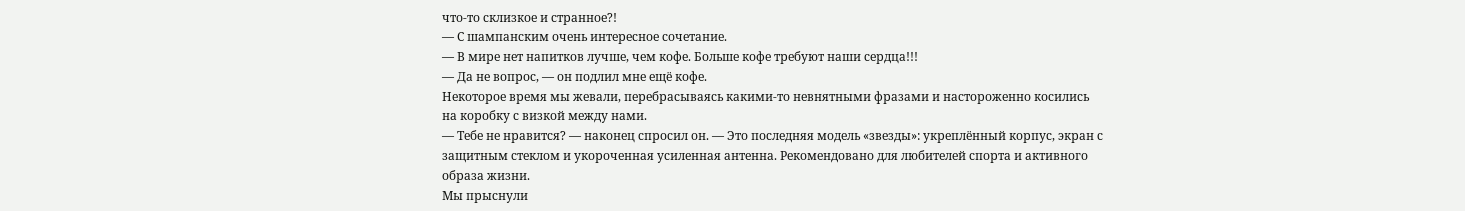что-то склизкое и странное?!
— С шампанским очень интересное сочетание.
— В мире нет напитков лучше, чем кофе. Больше кофе требуют наши сердца!!!
— Да не вопрос, — он подлил мне ещё кофе.
Некоторое время мы жевали, перебрасываясь какими-то невнятными фразами и настороженно косились на коробку с визкой между нами.
— Тебе не нравится? — наконец спросил он. — Это последняя модель «звезды»: укреплённый корпус, экран с защитным стеклом и укороченная усиленная антенна. Рекомендовано для любителей спорта и активного образа жизни.
Мы прыснули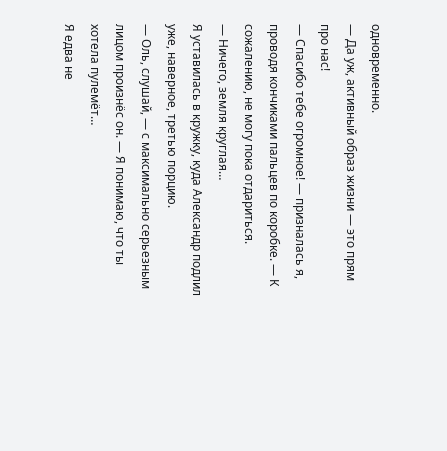одновременно.
— Да уж, активный образ жизни — это прям про нас!
— Спасибо тебе огромное! — призналась я, проводя кончиками пальцев по коробке. — К сожалению, не могу пока отдариться.
— Ничего, земля круглая…
Я уставилась в кружку, куда Александр подлил уже, наверное, третью порцию.
— Оль, слушай, — с максимально серьезным лицом произнёс он. — Я понимаю, что ты хотела пулемёт…
Я едва не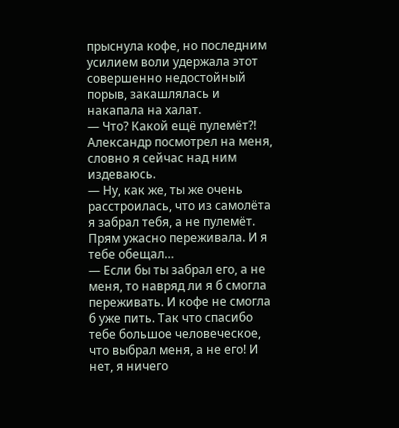прыснула кофе, но последним усилием воли удержала этот совершенно недостойный порыв, закашлялась и накапала на халат.
— Что? Какой ещё пулемёт?!
Александр посмотрел на меня, словно я сейчас над ним издеваюсь.
— Ну, как же, ты же очень расстроилась, что из самолёта я забрал тебя, а не пулемёт. Прям ужасно переживала. И я тебе обещал…
— Если бы ты забрал его, а не меня, то навряд ли я б смогла переживать. И кофе не смогла б уже пить. Так что спасибо тебе большое человеческое, что выбрал меня, а не его! И нет, я ничего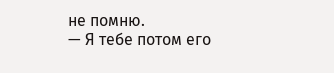не помню.
— Я тебе потом его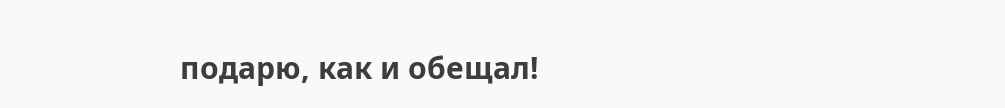подарю, как и обещал!